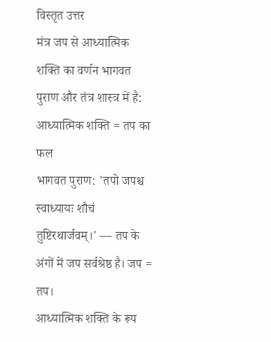विस्तृत उत्तर
मंत्र जप से आध्यात्मिक शक्ति का वर्णन भागवत पुराण और तंत्र शास्त्र में है:
आध्यात्मिक शक्ति = तप का फल
भागवत पुराण: 'तपो जपश्च स्वाध्यायः शौचं तुष्टिरथार्जवम्।' — तप के अंगों में जप सर्वश्रेष्ठ है। जप = तप।
आध्यात्मिक शक्ति के रूप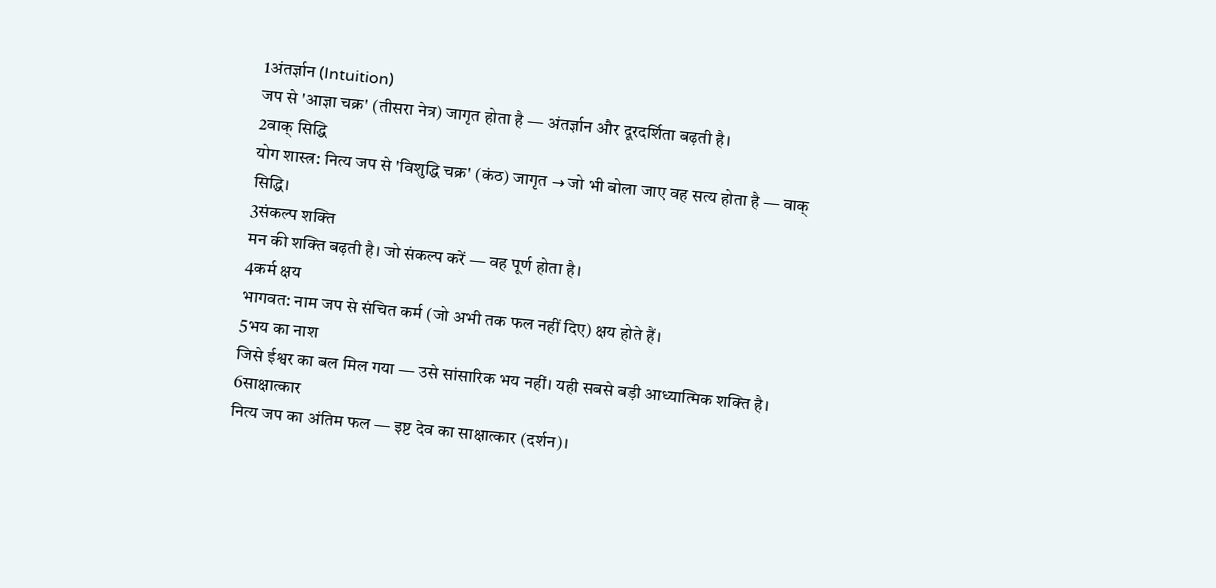1अंतर्ज्ञान (Intuition)
जप से 'आज्ञा चक्र' (तीसरा नेत्र) जागृत होता है — अंतर्ज्ञान और दूरदर्शिता बढ़ती है।
2वाक् सिद्धि
योग शास्त्र: नित्य जप से 'विशुद्धि चक्र' (कंठ) जागृत → जो भी बोला जाए वह सत्य होता है — वाक् सिद्धि।
3संकल्प शक्ति
मन की शक्ति बढ़ती है। जो संकल्प करें — वह पूर्ण होता है।
4कर्म क्षय
भागवत: नाम जप से संचित कर्म (जो अभी तक फल नहीं दिए) क्षय होते हैं।
5भय का नाश
जिसे ईश्वर का बल मिल गया — उसे सांसारिक भय नहीं। यही सबसे बड़ी आध्यात्मिक शक्ति है।
6साक्षात्कार
नित्य जप का अंतिम फल — इष्ट देव का साक्षात्कार (दर्शन)।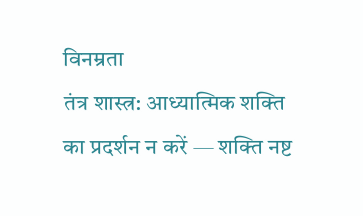विनम्रता
तंत्र शास्त्र: आध्यात्मिक शक्ति का प्रदर्शन न करें — शक्ति नष्ट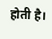होती है।